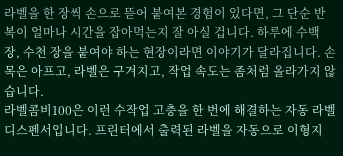라벨을 한 장씩 손으로 뜯어 붙여본 경험이 있다면, 그 단순 반복이 얼마나 시간을 잡아먹는지 잘 아실 겁니다. 하루에 수백 장, 수천 장을 붙여야 하는 현장이라면 이야기가 달라집니다. 손목은 아프고, 라벨은 구겨지고, 작업 속도는 좀처럼 올라가지 않습니다.
라벨콤비100은 이런 수작업 고충을 한 번에 해결하는 자동 라벨 디스펜서입니다. 프린터에서 출력된 라벨을 자동으로 이형지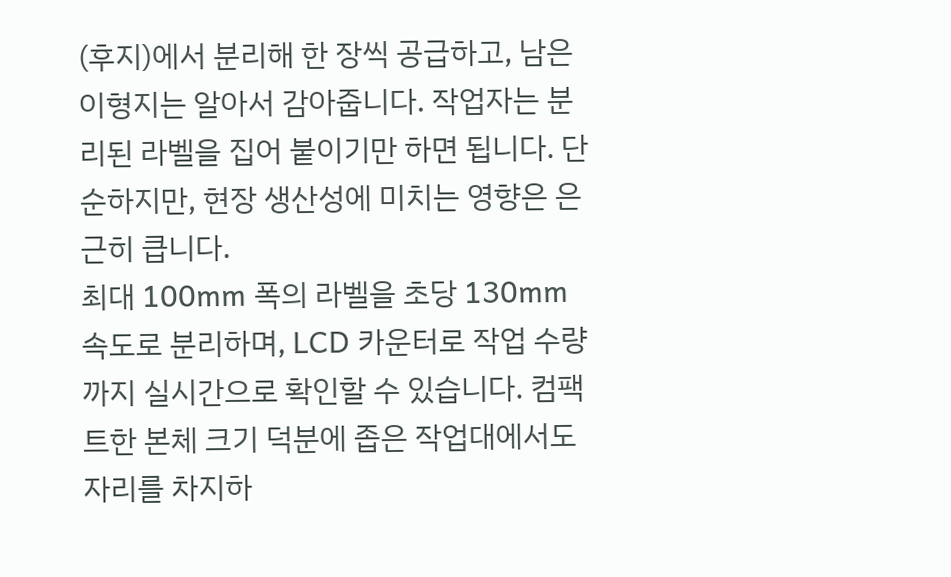(후지)에서 분리해 한 장씩 공급하고, 남은 이형지는 알아서 감아줍니다. 작업자는 분리된 라벨을 집어 붙이기만 하면 됩니다. 단순하지만, 현장 생산성에 미치는 영향은 은근히 큽니다.
최대 100mm 폭의 라벨을 초당 130mm 속도로 분리하며, LCD 카운터로 작업 수량까지 실시간으로 확인할 수 있습니다. 컴팩트한 본체 크기 덕분에 좁은 작업대에서도 자리를 차지하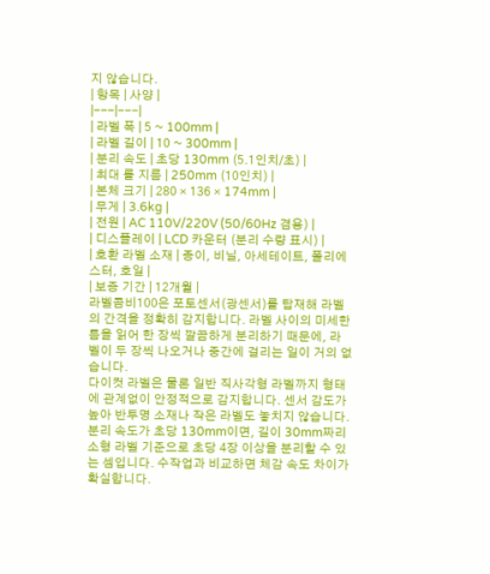지 않습니다.
| 항목 | 사양 |
|---|---|
| 라벨 폭 | 5 ~ 100mm |
| 라벨 길이 | 10 ~ 300mm |
| 분리 속도 | 초당 130mm (5.1인치/초) |
| 최대 롤 지름 | 250mm (10인치) |
| 본체 크기 | 280 × 136 × 174mm |
| 무게 | 3.6kg |
| 전원 | AC 110V/220V (50/60Hz 겸용) |
| 디스플레이 | LCD 카운터 (분리 수량 표시) |
| 호환 라벨 소재 | 종이, 비닐, 아세테이트, 폴리에스터, 호일 |
| 보증 기간 | 12개월 |
라벨콤비100은 포토센서(광센서)를 탑재해 라벨의 간격을 정확히 감지합니다. 라벨 사이의 미세한 틈을 읽어 한 장씩 깔끔하게 분리하기 때문에, 라벨이 두 장씩 나오거나 중간에 걸리는 일이 거의 없습니다.
다이컷 라벨은 물론 일반 직사각형 라벨까지 형태에 관계없이 안정적으로 감지합니다. 센서 감도가 높아 반투명 소재나 작은 라벨도 놓치지 않습니다.
분리 속도가 초당 130mm이면, 길이 30mm짜리 소형 라벨 기준으로 초당 4장 이상을 분리할 수 있는 셈입니다. 수작업과 비교하면 체감 속도 차이가 확실합니다.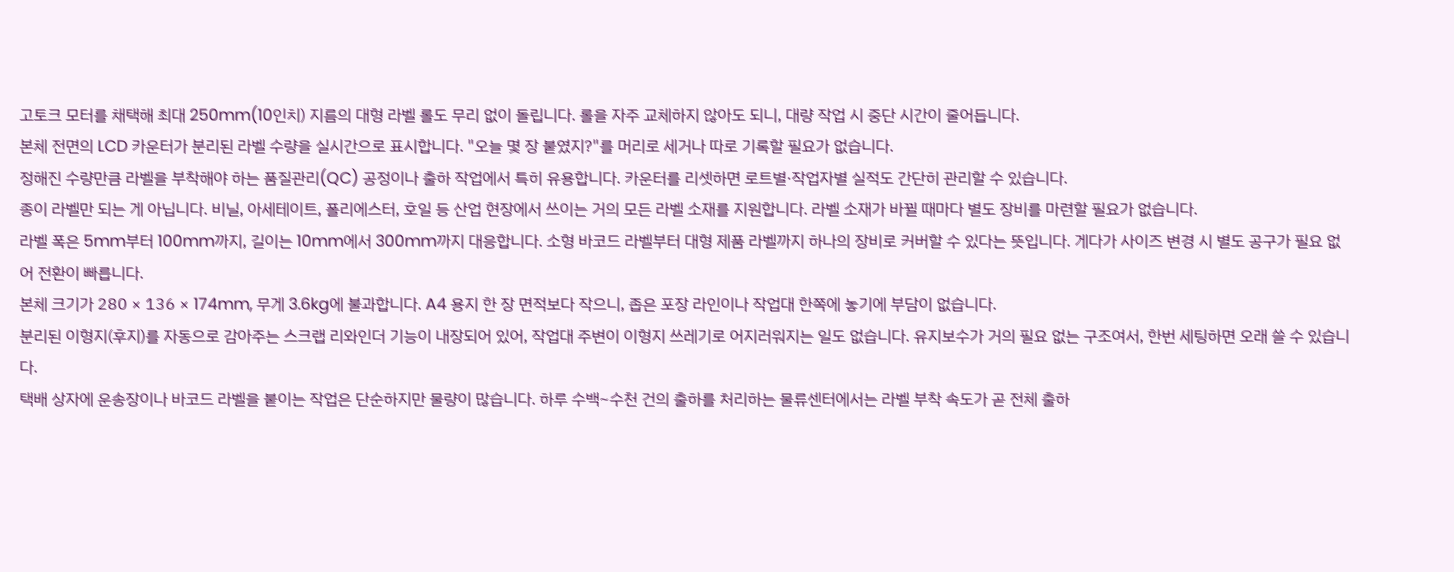고토크 모터를 채택해 최대 250mm(10인치) 지름의 대형 라벨 롤도 무리 없이 돌립니다. 롤을 자주 교체하지 않아도 되니, 대량 작업 시 중단 시간이 줄어듭니다.
본체 전면의 LCD 카운터가 분리된 라벨 수량을 실시간으로 표시합니다. "오늘 몇 장 붙였지?"를 머리로 세거나 따로 기록할 필요가 없습니다.
정해진 수량만큼 라벨을 부착해야 하는 품질관리(QC) 공정이나 출하 작업에서 특히 유용합니다. 카운터를 리셋하면 로트별·작업자별 실적도 간단히 관리할 수 있습니다.
종이 라벨만 되는 게 아닙니다. 비닐, 아세테이트, 폴리에스터, 호일 등 산업 현장에서 쓰이는 거의 모든 라벨 소재를 지원합니다. 라벨 소재가 바뀔 때마다 별도 장비를 마련할 필요가 없습니다.
라벨 폭은 5mm부터 100mm까지, 길이는 10mm에서 300mm까지 대응합니다. 소형 바코드 라벨부터 대형 제품 라벨까지 하나의 장비로 커버할 수 있다는 뜻입니다. 게다가 사이즈 변경 시 별도 공구가 필요 없어 전환이 빠릅니다.
본체 크기가 280 × 136 × 174mm, 무게 3.6kg에 불과합니다. A4 용지 한 장 면적보다 작으니, 좁은 포장 라인이나 작업대 한쪽에 놓기에 부담이 없습니다.
분리된 이형지(후지)를 자동으로 감아주는 스크랩 리와인더 기능이 내장되어 있어, 작업대 주변이 이형지 쓰레기로 어지러워지는 일도 없습니다. 유지보수가 거의 필요 없는 구조여서, 한번 세팅하면 오래 쓸 수 있습니다.
택배 상자에 운송장이나 바코드 라벨을 붙이는 작업은 단순하지만 물량이 많습니다. 하루 수백~수천 건의 출하를 처리하는 물류센터에서는 라벨 부착 속도가 곧 전체 출하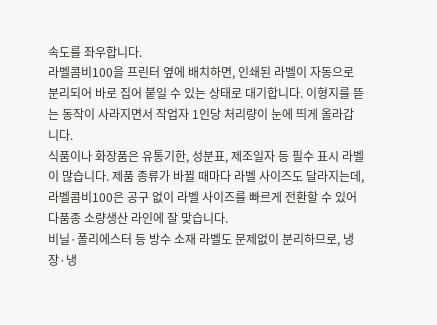속도를 좌우합니다.
라벨콤비100을 프린터 옆에 배치하면, 인쇄된 라벨이 자동으로 분리되어 바로 집어 붙일 수 있는 상태로 대기합니다. 이형지를 뜯는 동작이 사라지면서 작업자 1인당 처리량이 눈에 띄게 올라갑니다.
식품이나 화장품은 유통기한, 성분표, 제조일자 등 필수 표시 라벨이 많습니다. 제품 종류가 바뀔 때마다 라벨 사이즈도 달라지는데, 라벨콤비100은 공구 없이 라벨 사이즈를 빠르게 전환할 수 있어 다품종 소량생산 라인에 잘 맞습니다.
비닐·폴리에스터 등 방수 소재 라벨도 문제없이 분리하므로, 냉장·냉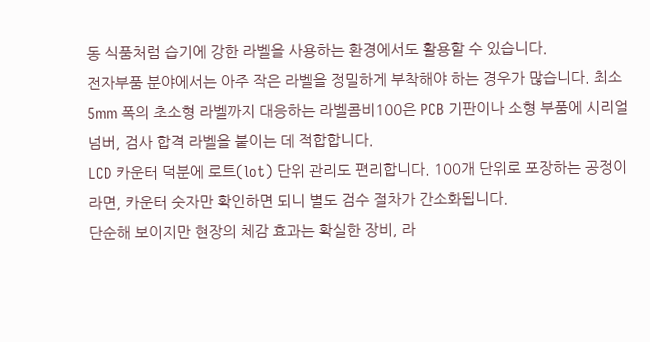동 식품처럼 습기에 강한 라벨을 사용하는 환경에서도 활용할 수 있습니다.
전자부품 분야에서는 아주 작은 라벨을 정밀하게 부착해야 하는 경우가 많습니다. 최소 5mm 폭의 초소형 라벨까지 대응하는 라벨콤비100은 PCB 기판이나 소형 부품에 시리얼 넘버, 검사 합격 라벨을 붙이는 데 적합합니다.
LCD 카운터 덕분에 로트(lot) 단위 관리도 편리합니다. 100개 단위로 포장하는 공정이라면, 카운터 숫자만 확인하면 되니 별도 검수 절차가 간소화됩니다.
단순해 보이지만 현장의 체감 효과는 확실한 장비, 라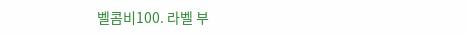벨콤비100. 라벨 부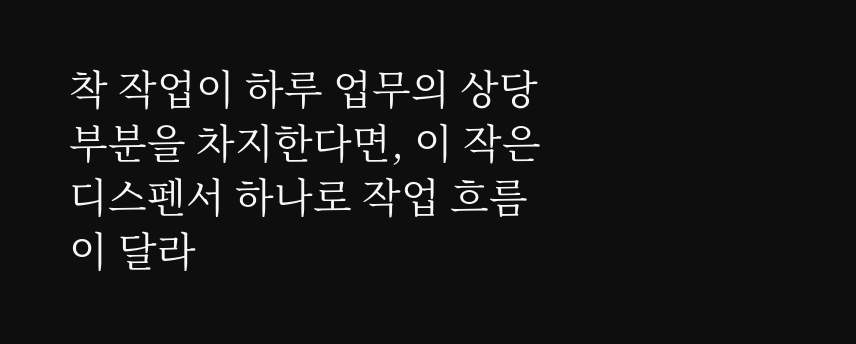착 작업이 하루 업무의 상당 부분을 차지한다면, 이 작은 디스펜서 하나로 작업 흐름이 달라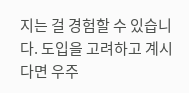지는 걸 경험할 수 있습니다. 도입을 고려하고 계시다면 우주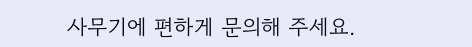사무기에 편하게 문의해 주세요.